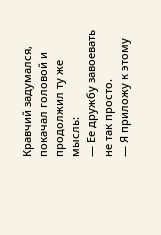Кравчий задумался, покачал головой и продолжил ту же мысль:
— Ее дружбу завоевать не так просто.
— Я приложу к этому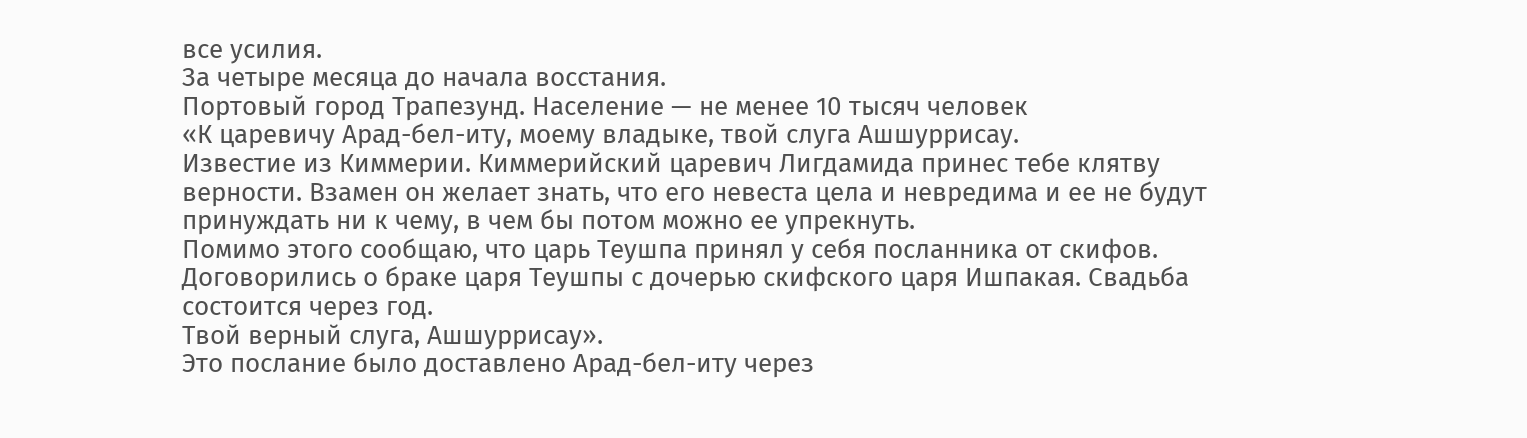все усилия.
За четыре месяца до начала восстания.
Портовый город Трапезунд. Население — не менее 10 тысяч человек
«К царевичу Арад-бел-иту, моему владыке, твой слуга Ашшуррисау.
Известие из Киммерии. Киммерийский царевич Лигдамида принес тебе клятву верности. Взамен он желает знать, что его невеста цела и невредима и ее не будут принуждать ни к чему, в чем бы потом можно ее упрекнуть.
Помимо этого сообщаю, что царь Теушпа принял у себя посланника от скифов. Договорились о браке царя Теушпы с дочерью скифского царя Ишпакая. Свадьба состоится через год.
Твой верный слуга, Ашшуррисау».
Это послание было доставлено Арад-бел-иту через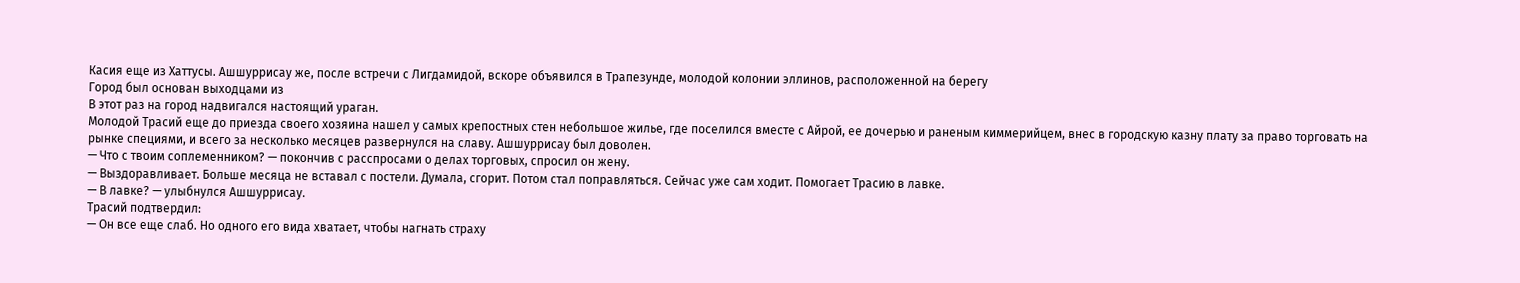Касия еще из Хаттусы. Ашшуррисау же, после встречи с Лигдамидой, вскоре объявился в Трапезунде, молодой колонии эллинов, расположенной на берегу
Город был основан выходцами из
В этот раз на город надвигался настоящий ураган.
Молодой Трасий еще до приезда своего хозяина нашел у самых крепостных стен небольшое жилье, где поселился вместе с Айрой, ее дочерью и раненым киммерийцем, внес в городскую казну плату за право торговать на рынке специями, и всего за несколько месяцев развернулся на славу. Ашшуррисау был доволен.
— Что с твоим соплеменником? — покончив с расспросами о делах торговых, спросил он жену.
— Выздоравливает. Больше месяца не вставал с постели. Думала, сгорит. Потом стал поправляться. Сейчас уже сам ходит. Помогает Трасию в лавке.
— В лавке? — улыбнулся Ашшуррисау.
Трасий подтвердил:
— Он все еще слаб. Но одного его вида хватает, чтобы нагнать страху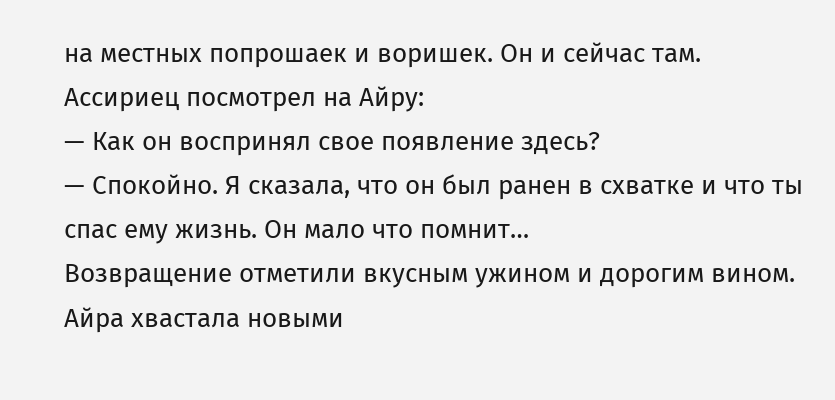на местных попрошаек и воришек. Он и сейчас там.
Ассириец посмотрел на Айру:
— Как он воспринял свое появление здесь?
— Спокойно. Я сказала, что он был ранен в схватке и что ты спас ему жизнь. Он мало что помнит…
Возвращение отметили вкусным ужином и дорогим вином. Айра хвастала новыми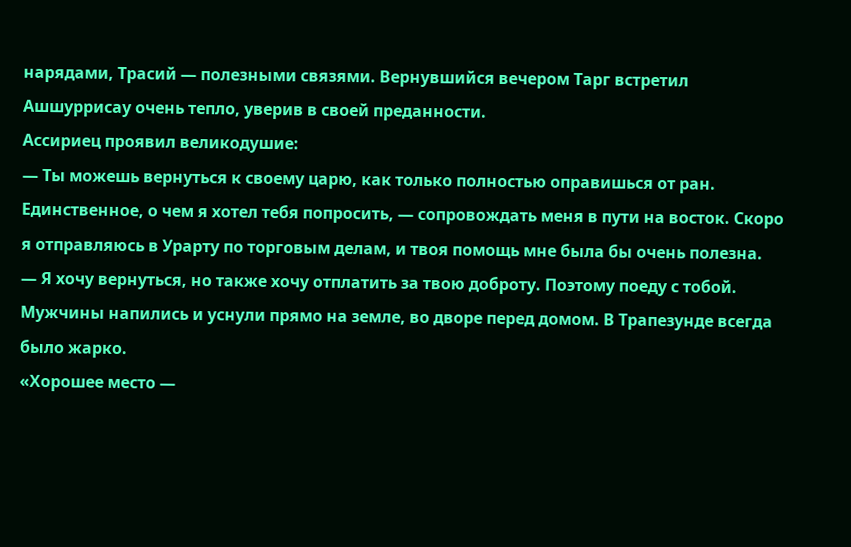нарядами, Трасий — полезными связями. Вернувшийся вечером Тарг встретил Ашшуррисау очень тепло, уверив в своей преданности.
Ассириец проявил великодушие:
— Ты можешь вернуться к своему царю, как только полностью оправишься от ран. Единственное, о чем я хотел тебя попросить, — сопровождать меня в пути на восток. Скоро я отправляюсь в Урарту по торговым делам, и твоя помощь мне была бы очень полезна.
— Я хочу вернуться, но также хочу отплатить за твою доброту. Поэтому поеду с тобой.
Мужчины напились и уснули прямо на земле, во дворе перед домом. В Трапезунде всегда было жарко.
«Хорошее место —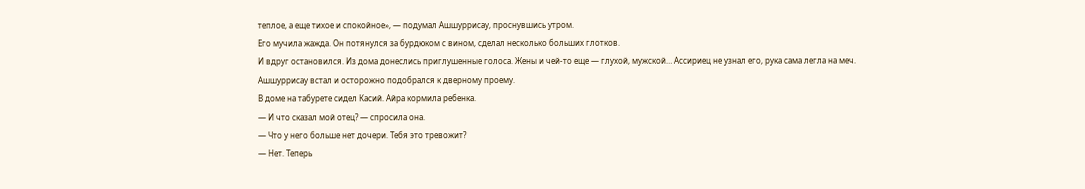теплое, а еще тихое и спокойное», — подумал Ашшуррисау, проснувшись утром.
Его мучила жажда. Он потянулся за бурдюком с вином, сделал несколько больших глотков.
И вдруг остановился. Из дома донеслись приглушенные голоса. Жены и чей-то еще — глухой, мужской… Ассириец не узнал его, рука сама легла на меч.
Ашшуррисау встал и осторожно подобрался к дверному проему.
В доме на табурете сидел Касий. Айра кормила ребенка.
— И что сказал мой отец? — спросила она.
— Что у него больше нет дочери. Тебя это тревожит?
— Нет. Теперь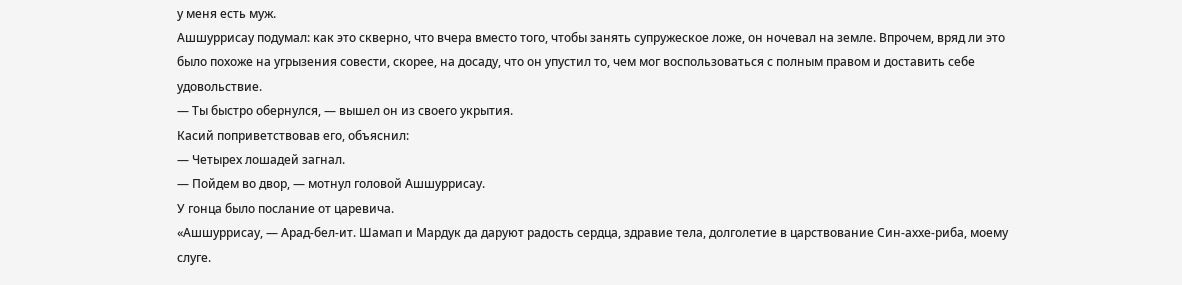у меня есть муж.
Ашшуррисау подумал: как это скверно, что вчера вместо того, чтобы занять супружеское ложе, он ночевал на земле. Впрочем, вряд ли это было похоже на угрызения совести, скорее, на досаду, что он упустил то, чем мог воспользоваться с полным правом и доставить себе удовольствие.
— Ты быстро обернулся, — вышел он из своего укрытия.
Касий поприветствовав его, объяснил:
— Четырех лошадей загнал.
— Пойдем во двор, — мотнул головой Ашшуррисау.
У гонца было послание от царевича.
«Ашшуррисау, — Арад-бел-ит. Шамап и Мардук да даруют радость сердца, здравие тела, долголетие в царствование Син-аххе-риба, моему слуге.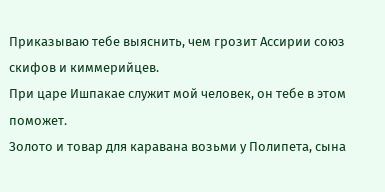Приказываю тебе выяснить, чем грозит Ассирии союз скифов и киммерийцев.
При царе Ишпакае служит мой человек, он тебе в этом поможет.
Золото и товар для каравана возьми у Полипета, сына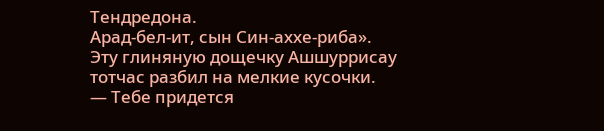Тендредона.
Арад-бел-ит, сын Син-аххе-риба».
Эту глиняную дощечку Ашшуррисау тотчас разбил на мелкие кусочки.
— Тебе придется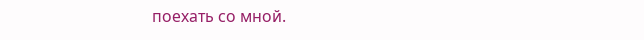поехать со мной.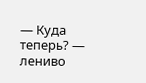— Куда теперь? — лениво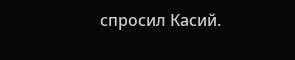спросил Касий.